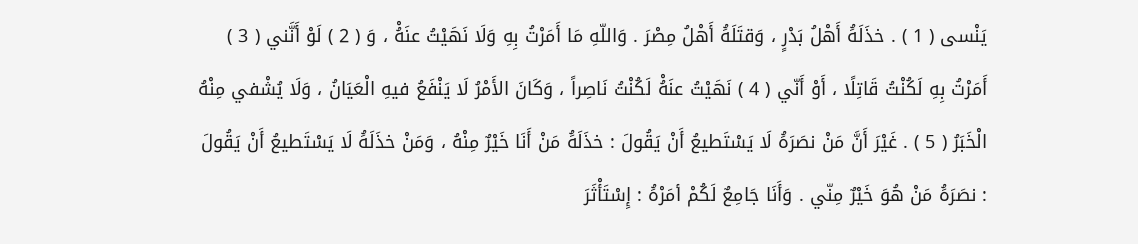يَنْسى ( 1 ) . خذَلَهَُ أَهْلُ بَدْرٍ ، وَقتَلَهَُ أَهْلُ مِصْرَ . وَاللّهِ مَا أَمَرْتُ بِهِ وَلَا نَهَيْتُ عنَهُْ ، وَ ( 2 ) لَوْ أَنَّني ( 3 ) أَمَرْتُ بِهِ لَكُنْتُ قَاتِلًا ، أَوْ أَنّي ( 4 ) نَهَيْتُ عنَهُْ لَكُنْتُ نَاصِراً ، وَكَانَ الأَمْرُ لَا يَنْفَعُ فيهِ الْعَيَانُ ، وَلَا يُشْفي مِنْهُ الْخَبَرُ ( 5 ) . غَيْرَ أَنَّ مَنْ نصَرَهَُ لَا يَسْتَطيعُ أَنْ يَقُولَ : خذَلَهَُ مَنْ أَنَا خَيْرٌ مِنْهُ ، وَمَنْ خذَلَهَُ لَا يَسْتَطيعُ أَنْ يَقُولَ : نصَرَهَُ مَنْ هُوَ خَيْرٌ مِنّي . وَأَنَا جَامِعٌ لَكُمْ أمَرْهَُ : إِسْتَأْثَرَ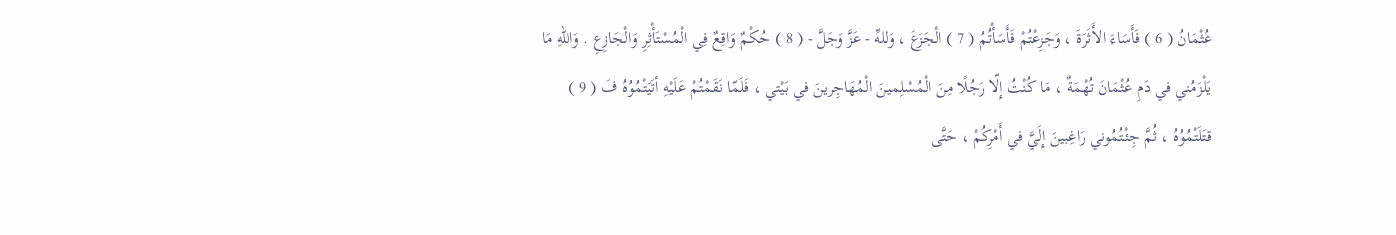عُثْمَانُ ( 6 ) فَأَسَاءَ الأَثَرَةَ ، وَجَزِعْتُمْ فَأَسَأْتُمُ ( 7 ) الْجَزَعَ ، وَللهِّ - عَزَّ وَجَلَّ - ( 8 ) حُكْمٌ وَاقِعٌ فِي الْمُسْتَأْثِرِ وَالْجَازِعِ . وَاللّهِ مَا يَلْزَمُني في دَمِ عُثْمَانَ تُهْمَةٌ ، مَا كُنْتُ إِلّا رَجُلًا مِنَ الْمُسْلِمينَ الْمُهَاجِرينَ في بَيْتي ، فَلَمّا نَقَمْتُمْ عَلَيْهِ أتَيَتْمُوُهُ فَ ( 9 ) قتَلَتْمُوُهُ ، ثُمَّ جِئْتُمُوني رَاغِبينَ إِلَيَّ في أَمْرِكُمْ ، حَتَّى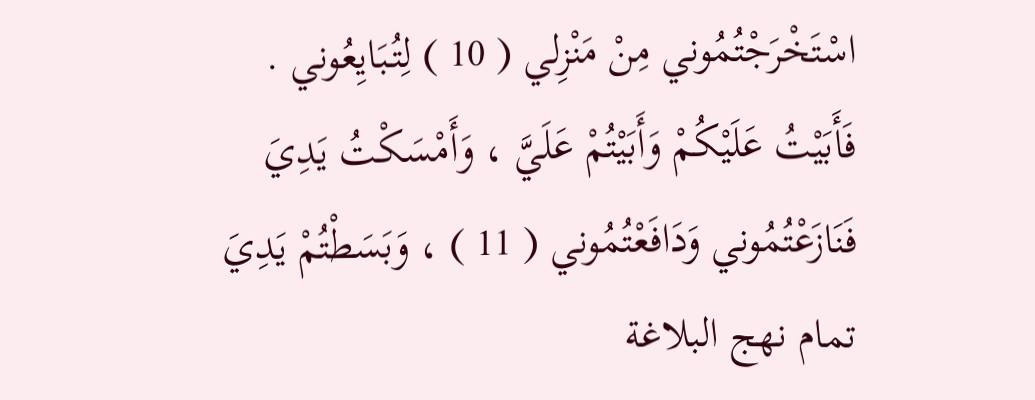اسْتَخْرَجْتُمُوني مِنْ مَنْزِلي ( 10 ) لِتُبَايِعُوني . فَأَبَيْتُ عَلَيْكُمْ وَأَبَيْتُمْ عَلَيَّ ، وَأَمْسَكْتُ يَدِيَ فَنَازَعْتُمُوني وَدَافَعْتُمُوني ( 11 ) ، وَبَسَطْتُمْ يَدِيَ
تمام نهج البلاغة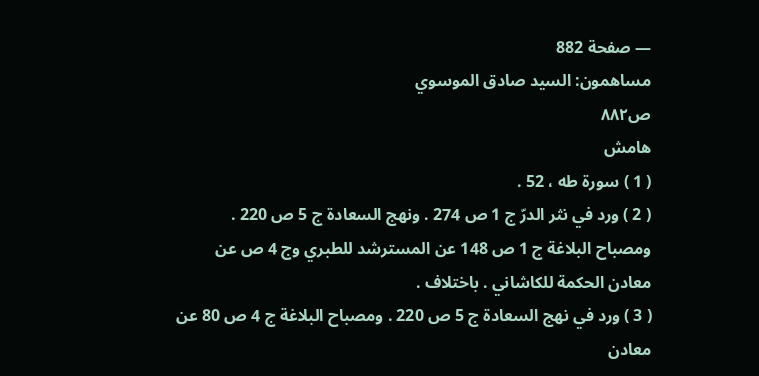— صفحة 882
مساهمون: السيد صادق الموسوي
ص٨٨٢
هامش
( 1 ) سورة طه ، 52 .
( 2 ) ورد في نثر الدرّ ج 1 ص 274 . ونهج السعادة ج 5 ص 220 . ومصباح البلاغة ج 1 ص 148 عن المسترشد للطبري وج 4 ص عن معادن الحكمة للكاشاني . باختلاف .
( 3 ) ورد في نهج السعادة ج 5 ص 220 . ومصباح البلاغة ج 4 ص 80 عن معادن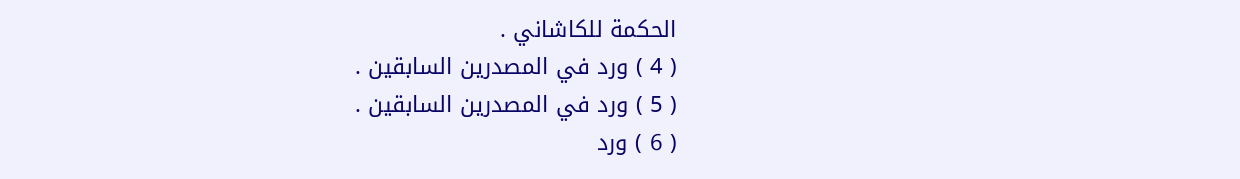الحكمة للكاشاني .
( 4 ) ورد في المصدرين السابقين .
( 5 ) ورد في المصدرين السابقين .
( 6 ) ورد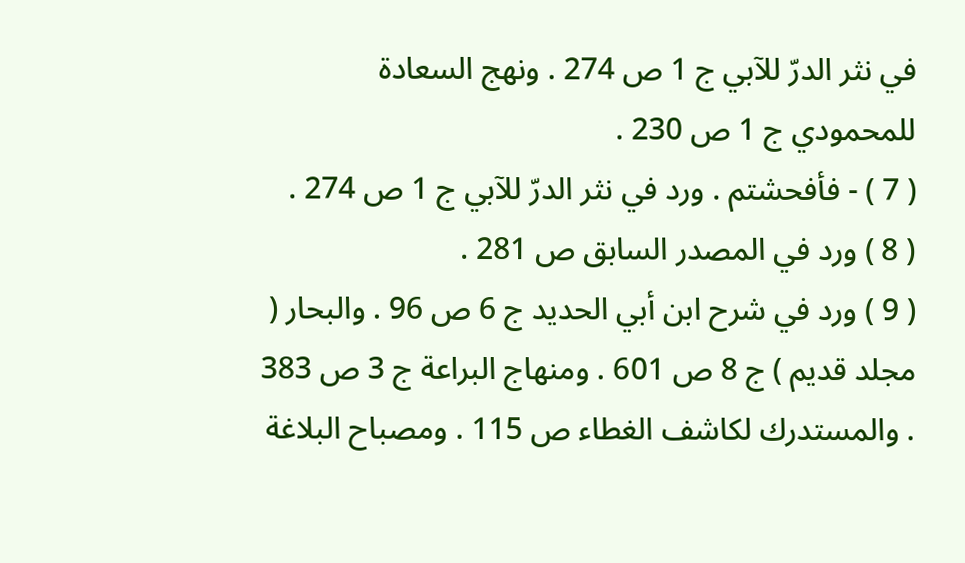في نثر الدرّ للآبي ج 1 ص 274 . ونهج السعادة للمحمودي ج 1 ص 230 .
( 7 ) - فأفحشتم . ورد في نثر الدرّ للآبي ج 1 ص 274 .
( 8 ) ورد في المصدر السابق ص 281 .
( 9 ) ورد في شرح ابن أبي الحديد ج 6 ص 96 . والبحار ( مجلد قديم ) ج 8 ص 601 . ومنهاج البراعة ج 3 ص 383 . والمستدرك لكاشف الغطاء ص 115 . ومصباح البلاغة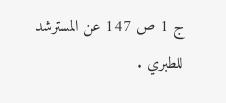ج 1 ص 147 عن المسترشد للطبري .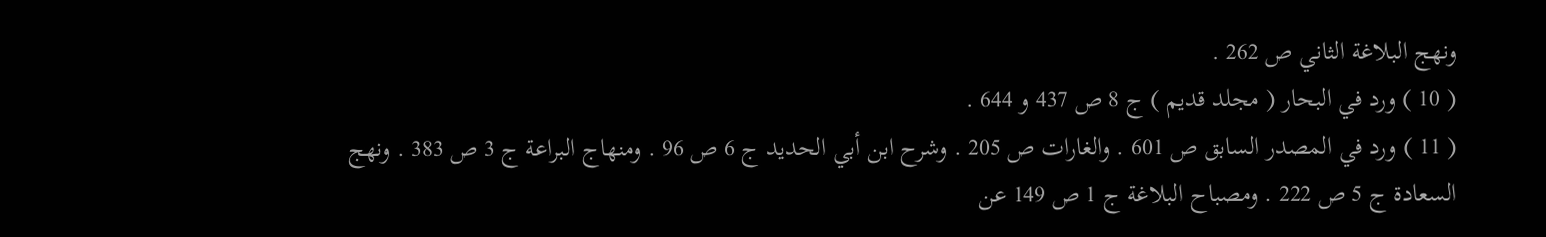ونهج البلاغة الثاني ص 262 .
( 10 ) ورد في البحار ( مجلد قديم ) ج 8 ص 437 و 644 .
( 11 ) ورد في المصدر السابق ص 601 . والغارات ص 205 . وشرح ابن أبي الحديد ج 6 ص 96 . ومنهاج البراعة ج 3 ص 383 . ونهج السعادة ج 5 ص 222 . ومصباح البلاغة ج 1 ص 149 عن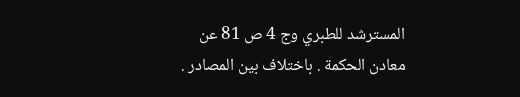المسترشد للطبري وج 4 ص 81 عن معادن الحكمة . باختلاف بين المصادر .